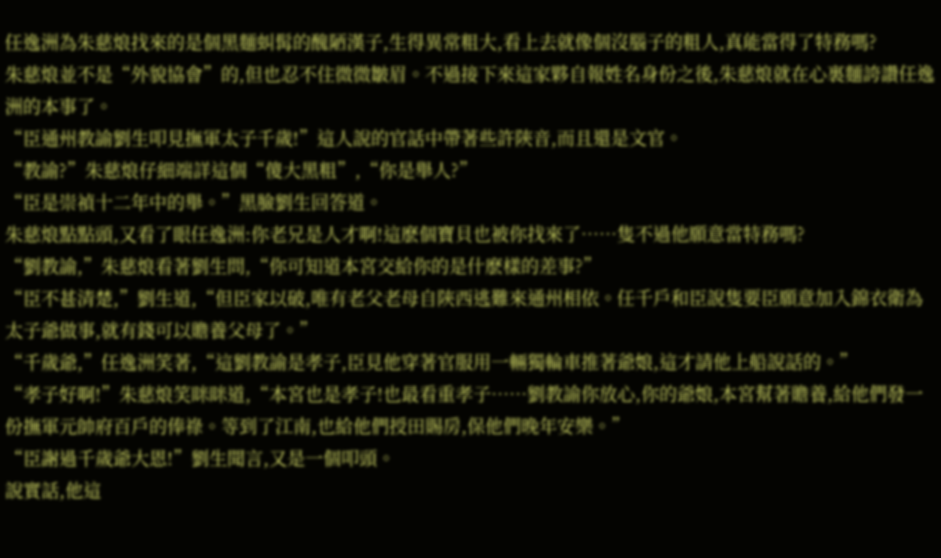任逸洲為朱慈烺找來的是個黑麵虯髯的醜陋漢子,生得異常粗大,看上去就像個沒腦子的粗人,真能當得了特務嗎?
朱慈烺並不是“外貌協會”的,但也忍不住微微皺眉。不過接下來這家夥自報姓名身份之後,朱慈烺就在心裏麵誇讚任逸洲的本事了。
“臣通州教諭劉生叩見撫軍太子千歲!”這人說的官話中帶著些許陝音,而且還是文官。
“教諭?”朱慈烺仔細端詳這個“傻大黑粗”,“你是舉人?”
“臣是崇禎十二年中的舉。”黑臉劉生回答道。
朱慈烺點點頭,又看了眼任逸洲:你老兄是人才啊!這麽個寶貝也被你找來了……隻不過他願意當特務嗎?
“劉教諭,”朱慈烺看著劉生問,“你可知道本宮交給你的是什麽樣的差事?”
“臣不甚清楚,”劉生道,“但臣家以破,唯有老父老母自陝西逃難來通州相依。任千戶和臣說隻要臣願意加入錦衣衛為太子爺做事,就有錢可以贍養父母了。”
“千歲爺,”任逸洲笑著,“這劉教諭是孝子,臣見他穿著官服用一輛獨輪車推著爺娘,這才請他上船說話的。”
“孝子好啊!”朱慈烺笑眯眯道,“本宮也是孝子!也最看重孝子……劉教諭你放心,你的爺娘,本宮幫著贍養,給他們發一份撫軍元帥府百戶的俸祿。等到了江南,也給他們授田賜房,保他們晚年安樂。”
“臣謝過千歲爺大恩!”劉生聞言,又是一個叩頭。
說實話,他這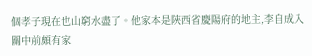個孝子現在也山窮水盡了。他家本是陝西省慶陽府的地主,李自成入關中前頗有家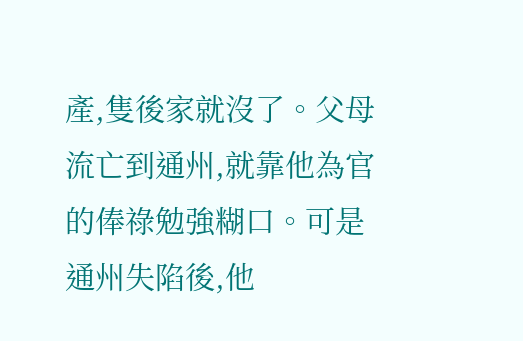產,隻後家就沒了。父母流亡到通州,就靠他為官的俸祿勉強糊口。可是通州失陷後,他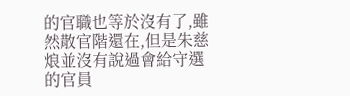的官職也等於沒有了,雖然散官階還在,但是朱慈烺並沒有說過會給守選的官員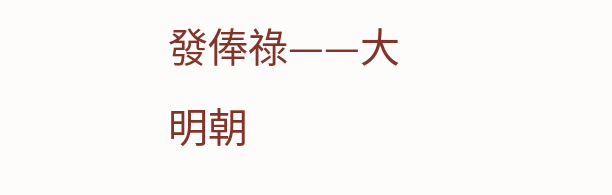發俸祿——大明朝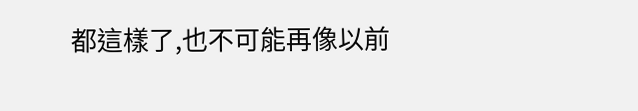都這樣了,也不可能再像以前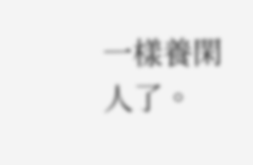一樣養閑人了。